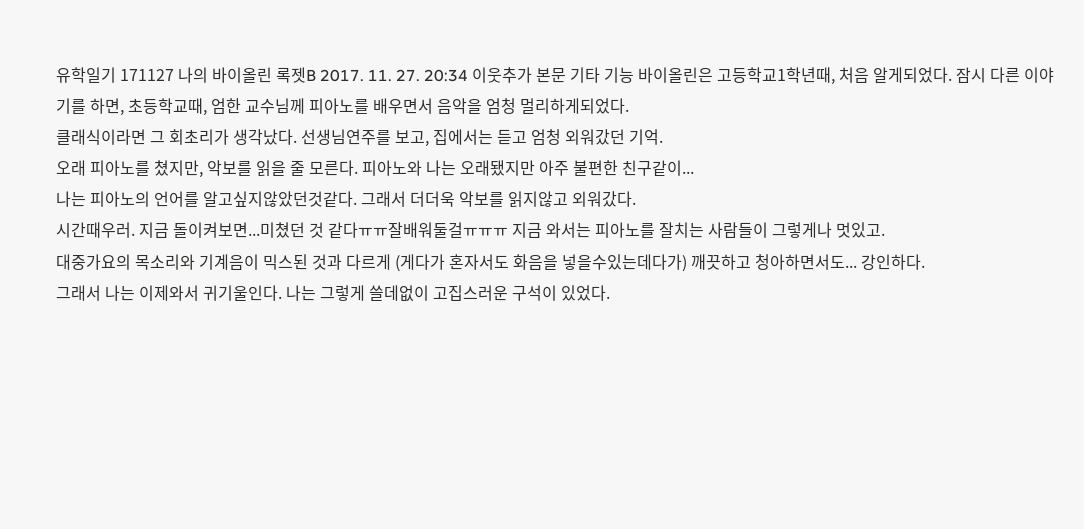유학일기 171127 나의 바이올린 록젯B 2017. 11. 27. 20:34 이웃추가 본문 기타 기능 바이올린은 고등학교1학년때, 처음 알게되었다. 잠시 다른 이야기를 하면, 초등학교때, 엄한 교수님께 피아노를 배우면서 음악을 엄청 멀리하게되었다.
클래식이라면 그 회초리가 생각났다. 선생님연주를 보고, 집에서는 듣고 엄청 외워갔던 기억.
오래 피아노를 쳤지만, 악보를 읽을 줄 모른다. 피아노와 나는 오래됐지만 아주 불편한 친구같이...
나는 피아노의 언어를 알고싶지않았던것같다. 그래서 더더욱 악보를 읽지않고 외워갔다.
시간때우러. 지금 돌이켜보면...미쳤던 것 같다ㅠㅠ잘배워둘걸ㅠㅠㅠ 지금 와서는 피아노를 잘치는 사람들이 그렇게나 멋있고.
대중가요의 목소리와 기계음이 믹스된 것과 다르게 (게다가 혼자서도 화음을 넣을수있는데다가) 깨끗하고 청아하면서도... 강인하다.
그래서 나는 이제와서 귀기울인다. 나는 그렇게 쓸데없이 고집스러운 구석이 있었다.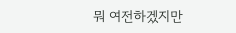뭐 여전하겠지만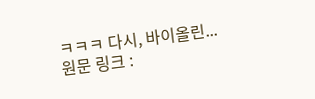ㅋㅋㅋ 다시, 바이올린...
원문 링크 :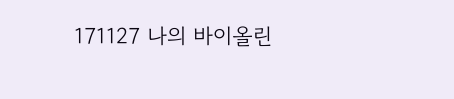171127 나의 바이올린